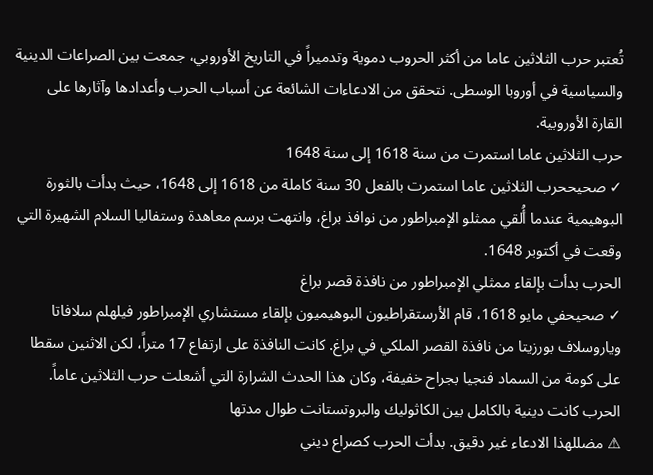تُعتبر حرب الثلاثين عاما من أكثر الحروب دموية وتدميراً في التاريخ الأوروبي، جمعت بين الصراعات الدينية والسياسية في أوروبا الوسطى. نتحقق من الادعاءات الشائعة عن أسباب الحرب وأعدادها وآثارها على القارة الأوروبية.
حرب الثلاثين عاما استمرت من سنة 1618 إلى سنة 1648
✓ صحيححرب الثلاثين عاما استمرت بالفعل 30 سنة كاملة من 1618 إلى 1648، حيث بدأت بالثورة البوهيمية عندما أُلقي ممثلو الإمبراطور من نوافذ براغ، وانتهت برسم معاهدة وستفاليا السلام الشهيرة التي وقعت في أكتوبر 1648.
الحرب بدأت بإلقاء ممثلي الإمبراطور من نافذة قصر براغ
✓ صحيحفي مايو 1618، قام الأرستقراطيون البوهيميون بإلقاء مستشاري الإمبراطور فيلهلم سلافاتا وياروسلاف بورزيتا من نافذة القصر الملكي في براغ. كانت النافذة على ارتفاع 17 متراً، لكن الاثنين سقطا على كومة من السماد فنجيا بجراح خفيفة، وكان هذا الحدث الشرارة التي أشعلت حرب الثلاثين عاماً.
الحرب كانت دينية بالكامل بين الكاثوليك والبروتستانت طوال مدتها
⚠ مضللهذا الادعاء غير دقيق. بدأت الحرب كصراع ديني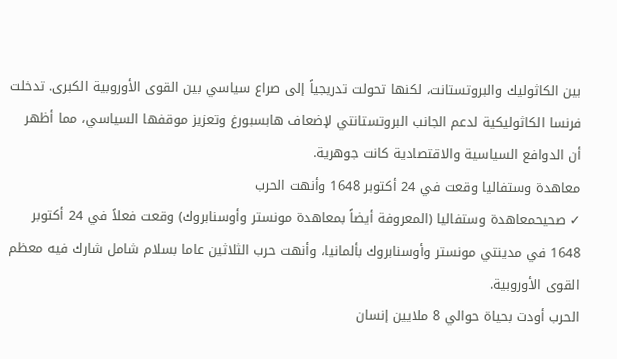بين الكاثوليك والبروتستانت، لكنها تحولت تدريجياً إلى صراع سياسي بين القوى الأوروبية الكبرى. تدخلت فرنسا الكاثوليكية لدعم الجانب البروتستانتي لإضعاف هابسبورغ وتعزيز موقفها السياسي، مما أظهر أن الدوافع السياسية والاقتصادية كانت جوهرية.
معاهدة وستفاليا وقعت في 24 أكتوبر 1648 وأنهت الحرب
✓ صحيحمعاهدة وستفاليا (المعروفة أيضاً بمعاهدة مونستر وأوسنابروك) وقعت فعلاً في 24 أكتوبر 1648 في مدينتي مونستر وأوسنابروك بألمانيا، وأنهت حرب الثلاثين عاما بسلام شامل شارك فيه معظم القوى الأوروبية.
الحرب أودت بحياة حوالي 8 ملايين إنسان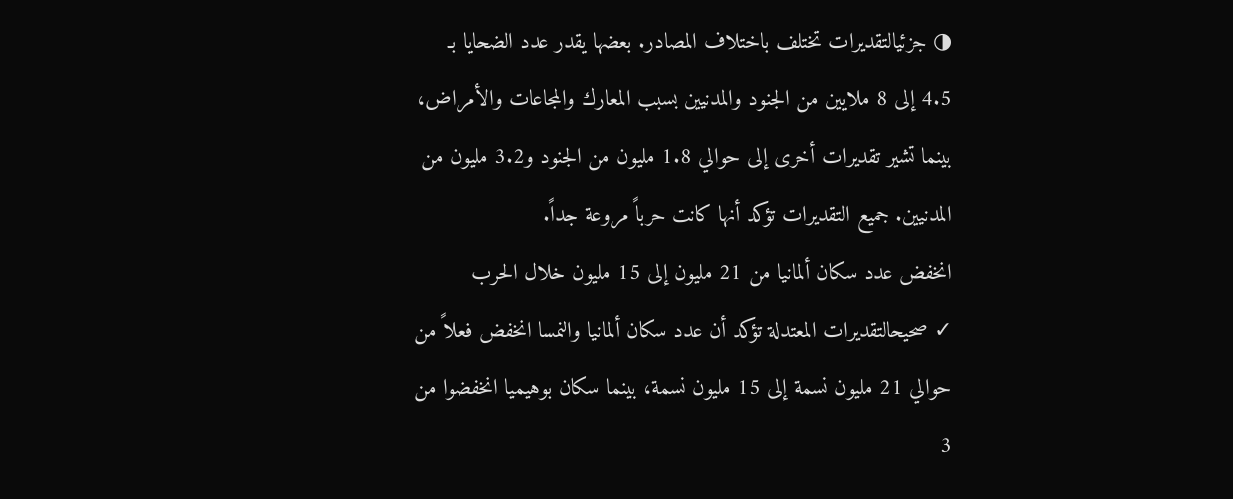◑ جزئيالتقديرات تختلف باختلاف المصادر. بعضها يقدر عدد الضحايا بـ 4.5 إلى 8 ملايين من الجنود والمدنيين بسبب المعارك والمجاعات والأمراض، بينما تشير تقديرات أخرى إلى حوالي 1.8 مليون من الجنود و3.2 مليون من المدنيين. جميع التقديرات تؤكد أنها كانت حرباً مروعة جداً.
انخفض عدد سكان ألمانيا من 21 مليون إلى 15 مليون خلال الحرب
✓ صحيحالتقديرات المعتدلة تؤكد أن عدد سكان ألمانيا والنمسا انخفض فعلاً من حوالي 21 مليون نسمة إلى 15 مليون نسمة، بينما سكان بوهيميا انخفضوا من 3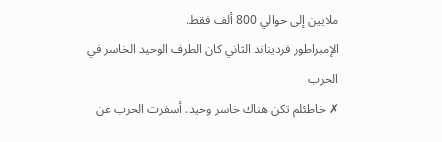ملايين إلى حوالي 800 ألف فقط.
الإمبراطور فرديناند الثاني كان الطرف الوحيد الخاسر في الحرب
✗ خاطئلم تكن هناك خاسر وحيد. أسفرت الحرب عن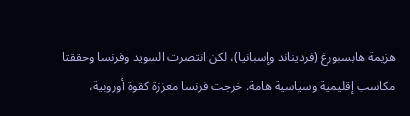هزيمة هابسبورغ (فرديناند وإسبانيا)، لكن انتصرت السويد وفرنسا وحققتا مكاسب إقليمية وسياسية هامة. خرجت فرنسا معززة كقوة أوروبية،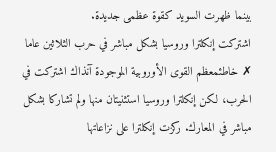بينما ظهرت السويد كقوة عظمى جديدة.
اشتركت إنكلترا وروسيا بشكل مباشر في حرب الثلاثين عاما
✗ خاطئمعظم القوى الأوروبية الموجودة آنذاك اشتركت في الحرب، لكن إنكلترا وروسيا استثنيتان منها ولم تشاركا بشكل مباشر في المعارك. ركزت إنكلترا على نزاعاتها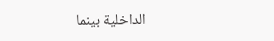الداخلية بينما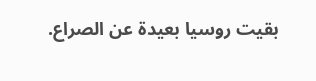بقيت روسيا بعيدة عن الصراع.